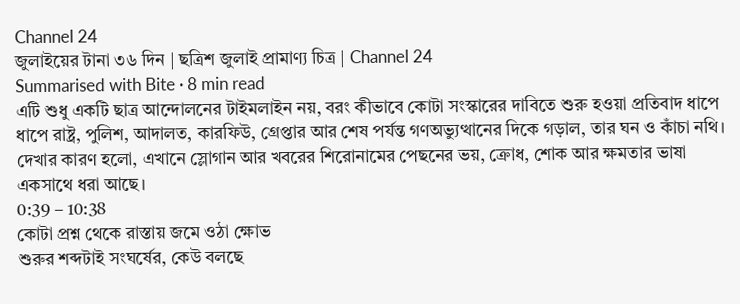Channel 24
জুলাইয়ের টানা ৩৬ দিন | ছত্রিশ জুলাই প্রামাণ্য চিত্র | Channel 24
Summarised with Bite · 8 min read
এটি শুধু একটি ছাত্র আন্দোলনের টাইমলাইন নয়, বরং কীভাবে কোটা সংস্কারের দাবিতে শুরু হওয়া প্রতিবাদ ধাপে ধাপে রাষ্ট্র, পুলিশ, আদালত, কারফিউ, গ্রেপ্তার আর শেষ পর্যন্ত গণঅভ্যুত্থানের দিকে গড়াল, তার ঘন ও কাঁচা নথি। দেখার কারণ হলো, এখানে স্লোগান আর খবরের শিরোনামের পেছনের ভয়, ক্রোধ, শোক আর ক্ষমতার ভাষা একসাথে ধরা আছে।
0:39 – 10:38
কোটা প্রশ্ন থেকে রাস্তায় জমে ওঠা ক্ষোভ
শুরুর শব্দটাই সংঘর্ষের, কেউ বলছে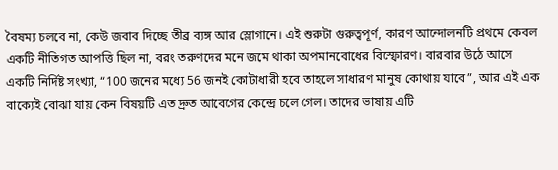বৈষম্য চলবে না, কেউ জবাব দিচ্ছে তীব্র ব্যঙ্গ আর স্লোগানে। এই শুরুটা গুরুত্বপূর্ণ, কারণ আন্দোলনটি প্রথমে কেবল একটি নীতিগত আপত্তি ছিল না, বরং তরুণদের মনে জমে থাকা অপমানবোধের বিস্ফোরণ। বারবার উঠে আসে একটি নির্দিষ্ট সংখ্যা, “100 জনের মধ্যে 56 জনই কোটাধারী হবে তাহলে সাধারণ মানুষ কোথায় যাবে”, আর এই এক বাক্যেই বোঝা যায় কেন বিষয়টি এত দ্রুত আবেগের কেন্দ্রে চলে গেল। তাদের ভাষায় এটি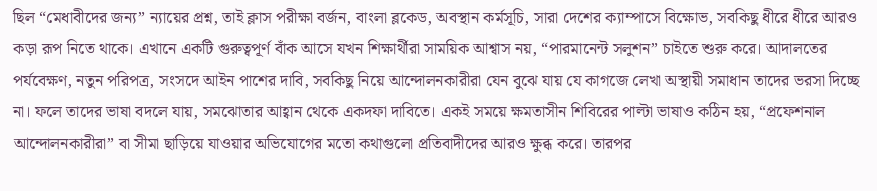ছিল “মেধাবীদের জন্য” ন্যায়ের প্রশ্ন, তাই ক্লাস পরীক্ষা বর্জন, বাংলা ব্লকেড, অবস্থান কর্মসূচি, সারা দেশের ক্যাম্পাসে বিক্ষোভ, সবকিছু ধীরে ধীরে আরও কড়া রূপ নিতে থাকে। এখানে একটি গুরুত্বপূর্ণ বাঁক আসে যখন শিক্ষার্থীরা সাময়িক আশ্বাস নয়, “পারমানেন্ট সলুশন” চাইতে শুরু করে। আদালতের পর্যবেক্ষণ, নতুন পরিপত্র, সংসদে আইন পাশের দাবি, সবকিছু নিয়ে আন্দোলনকারীরা যেন বুঝে যায় যে কাগজে লেখা অস্থায়ী সমাধান তাদের ভরসা দিচ্ছে না। ফলে তাদের ভাষা বদলে যায়, সমঝোতার আহ্বান থেকে একদফা দাবিতে। একই সময়ে ক্ষমতাসীন শিবিরের পাল্টা ভাষাও কঠিন হয়, “প্রফেশনাল আন্দোলনকারীরা” বা সীমা ছাড়িয়ে যাওয়ার অভিযোগের মতো কথাগুলো প্রতিবাদীদের আরও ক্ষুব্ধ করে। তারপর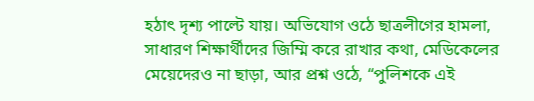হঠাৎ দৃশ্য পাল্টে যায়। অভিযোগ ওঠে ছাত্রলীগের হামলা, সাধারণ শিক্ষার্থীদের জিম্মি করে রাখার কথা, মেডিকেলের মেয়েদেরও না ছাড়া, আর প্রশ্ন ওঠে, “পুলিশকে এই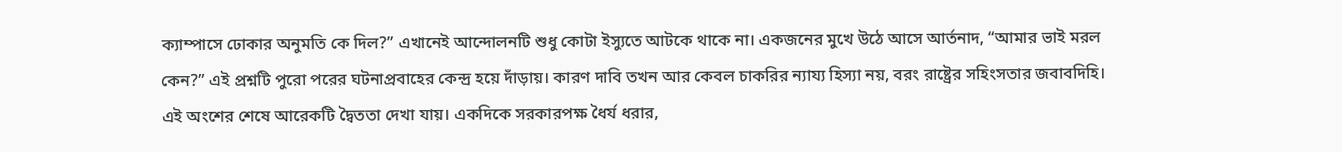ক্যাম্পাসে ঢোকার অনুমতি কে দিল?” এখানেই আন্দোলনটি শুধু কোটা ইস্যুতে আটকে থাকে না। একজনের মুখে উঠে আসে আর্তনাদ, “আমার ভাই মরল কেন?” এই প্রশ্নটি পুরো পরের ঘটনাপ্রবাহের কেন্দ্র হয়ে দাঁড়ায়। কারণ দাবি তখন আর কেবল চাকরির ন্যায্য হিস্যা নয়, বরং রাষ্ট্রের সহিংসতার জবাবদিহি। এই অংশের শেষে আরেকটি দ্বৈততা দেখা যায়। একদিকে সরকারপক্ষ ধৈর্য ধরার,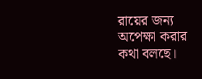রায়ের জন্য অপেক্ষা করার কথা বলছে।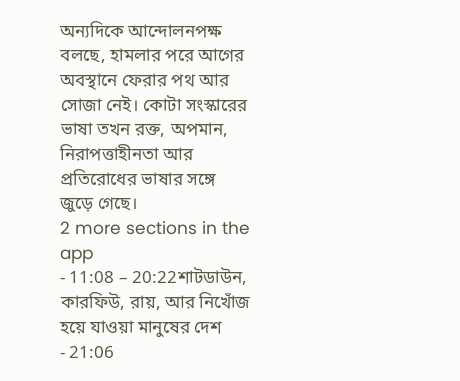অন্যদিকে আন্দোলনপক্ষ বলছে, হামলার পরে আগের অবস্থানে ফেরার পথ আর সোজা নেই। কোটা সংস্কারের ভাষা তখন রক্ত, অপমান, নিরাপত্তাহীনতা আর প্রতিরোধের ভাষার সঙ্গে জুড়ে গেছে।
2 more sections in the app
- 11:08 – 20:22শাটডাউন, কারফিউ, রায়, আর নিখোঁজ হয়ে যাওয়া মানুষের দেশ
- 21:06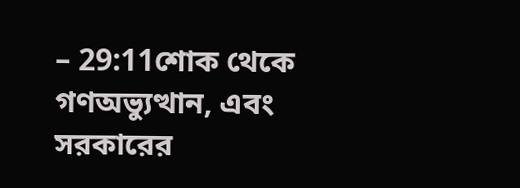– 29:11শোক থেকে গণঅভ্যুত্থান, এবং সরকারের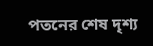পতনের শেষ দৃশ্য